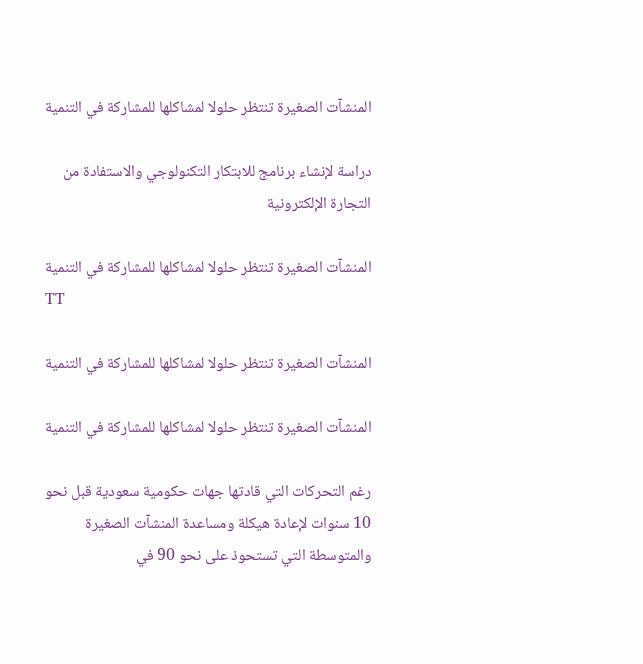المنشآت الصغيرة تنتظر حلولا لمشاكلها للمشاركة في التنمية

دراسة لإنشاء برنامج للابتكار التكنولوجي والاستفادة من التجارة الإلكترونية

المنشآت الصغيرة تنتظر حلولا لمشاكلها للمشاركة في التنمية
TT

المنشآت الصغيرة تنتظر حلولا لمشاكلها للمشاركة في التنمية

المنشآت الصغيرة تنتظر حلولا لمشاكلها للمشاركة في التنمية

رغم التحركات التي قادتها جهات حكومية سعودية قبل نحو 10 سنوات لإعادة هيكلة ومساعدة المنشآت الصغيرة والمتوسطة التي تستحوذ على نحو 90 في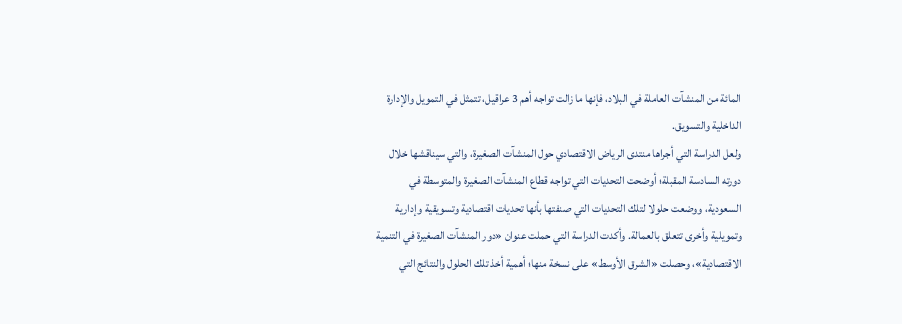المائة من المنشآت العاملة في البلاد، فإنها ما زالت تواجه أهم 3 عراقيل، تتمثل في التمويل والإدارة الداخلية والتسويق.
ولعل الدراسة التي أجراها منتدى الرياض الاقتصادي حول المنشآت الصغيرة، والتي سيناقشها خلال دورته السادسة المقبلة؛ أوضحت التحديات التي تواجه قطاع المنشآت الصغيرة والمتوسطة في السعودية، ووضعت حلولا لتلك التحديات التي صنفتها بأنها تحديات اقتصادية وتسويقية وإدارية وتمويلية وأخرى تتعلق بالعمالة. وأكدت الدراسة التي حملت عنوان «دور المنشآت الصغيرة في التنمية الاقتصادية»، وحصلت «الشرق الأوسط» على نسخة منها؛ أهمية أخذ تلك الحلول والنتائج التي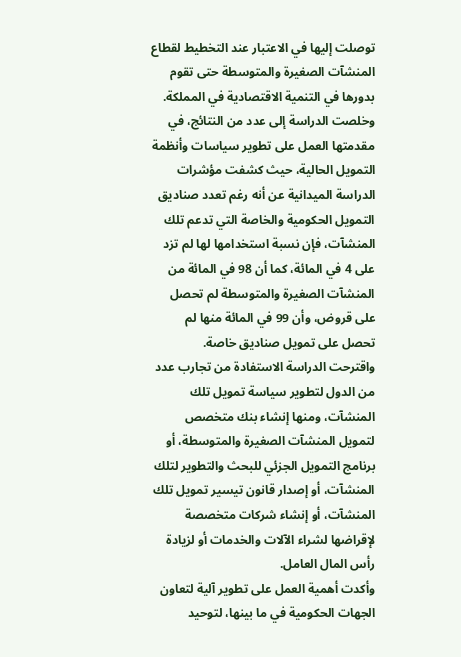توصلت إليها في الاعتبار عند التخطيط لقطاع المنشآت الصغيرة والمتوسطة حتى تقوم بدورها في التنمية الاقتصادية في المملكة. وخلصت الدراسة إلى عدد من النتائج، في مقدمتها العمل على تطوير سياسات وأنظمة التمويل الحالية، حيث كشفت مؤشرات الدراسة الميدانية عن أنه رغم تعدد صناديق التمويل الحكومية والخاصة التي تدعم تلك المنشآت، فإن نسبة استخدامها لها لم تزد على 4 في المائة، كما أن 98 في المائة من المنشآت الصغيرة والمتوسطة لم تحصل على قروض، وأن 99 في المائة منها لم تحصل على تمويل صناديق خاصة.
واقترحت الدراسة الاستفادة من تجارب عدد من الدول لتطوير سياسة تمويل تلك المنشآت، ومنها إنشاء بنك متخصص لتمويل المنشآت الصغيرة والمتوسطة، أو برنامج التمويل الجزئي للبحث والتطوير لتلك المنشآت، أو إصدار قانون تيسير تمويل تلك المنشآت، أو إنشاء شركات متخصصة لإقراضها لشراء الآلات والخدمات أو لزيادة رأس المال العامل.
وأكدت أهمية العمل على تطوير آلية لتعاون الجهات الحكومية في ما بينها، لتوحيد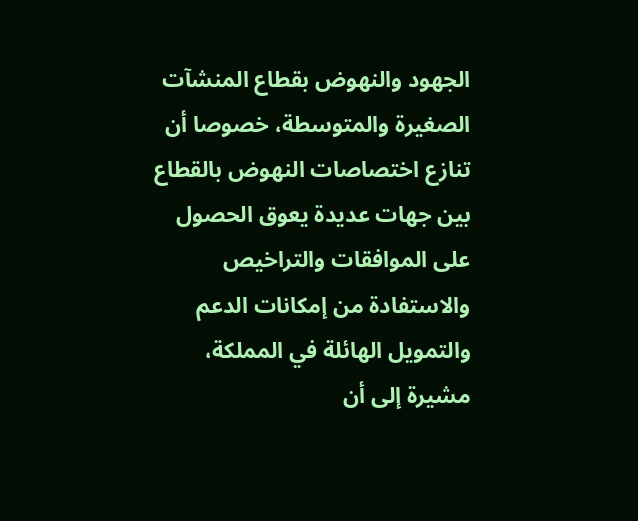الجهود والنهوض بقطاع المنشآت الصغيرة والمتوسطة، خصوصا أن تنازع اختصاصات النهوض بالقطاع بين جهات عديدة يعوق الحصول على الموافقات والتراخيص والاستفادة من إمكانات الدعم والتمويل الهائلة في المملكة، مشيرة إلى أن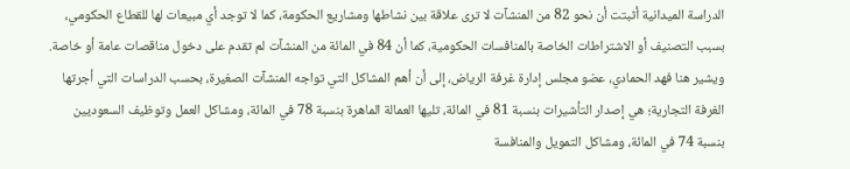الدراسة الميدانية أثبتت أن نحو 82 من المنشآت لا ترى علاقة بين نشاطها ومشاريع الحكومة، كما لا توجد أي مبيعات لها للقطاع الحكومي، بسبب التصنيف أو الاشتراطات الخاصة بالمنافسات الحكومية، كما أن 84 في المائة من المنشآت لم تقدم على دخول مناقصات عامة أو خاصة.
ويشير هنا فهد الحمادي، عضو مجلس إدارة غرفة الرياض، إلى أن أهم المشاكل التي تواجه المنشآت الصغيرة، بحسب الدراسات التي أجرتها الغرفة التجارية؛ هي إصدار التأشيرات بنسبة 81 في المائة، تليها العمالة الماهرة بنسبة 78 في المائة، ومشاكل العمل وتوظيف السعوديين بنسبة 74 في المائة، ومشاكل التمويل والمنافسة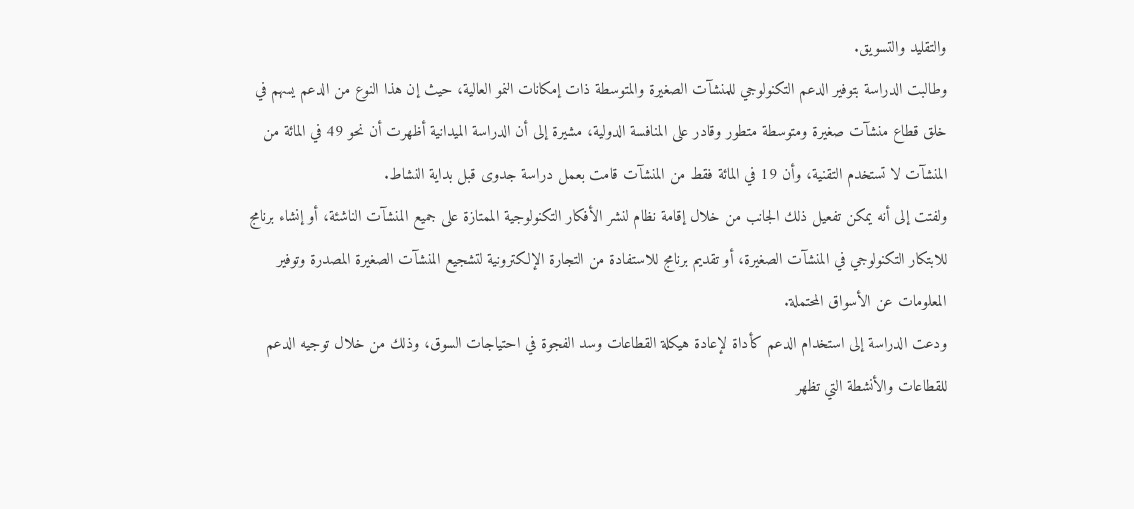والتقليد والتسويق.
وطالبت الدراسة بتوفير الدعم التكنولوجي للمنشآت الصغيرة والمتوسطة ذات إمكانات النمو العالية، حيث إن هذا النوع من الدعم يسهم في خلق قطاع منشآت صغيرة ومتوسطة متطور وقادر على المنافسة الدولية، مشيرة إلى أن الدراسة الميدانية أظهرت أن نحو 49 في المائة من المنشآت لا تستخدم التقنية، وأن 19 في المائة فقط من المنشآت قامت بعمل دراسة جدوى قبل بداية النشاط.
ولفتت إلى أنه يمكن تفعيل ذلك الجانب من خلال إقامة نظام لنشر الأفكار التكنولوجية الممتازة على جميع المنشآت الناشئة، أو إنشاء برنامج للابتكار التكنولوجي في المنشآت الصغيرة، أو تقديم برنامج للاستفادة من التجارة الإلكترونية لتشجيع المنشآت الصغيرة المصدرة وتوفير المعلومات عن الأسواق المحتملة.
ودعت الدراسة إلى استخدام الدعم كأداة لإعادة هيكلة القطاعات وسد الفجوة في احتياجات السوق، وذلك من خلال توجيه الدعم للقطاعات والأنشطة التي تظهر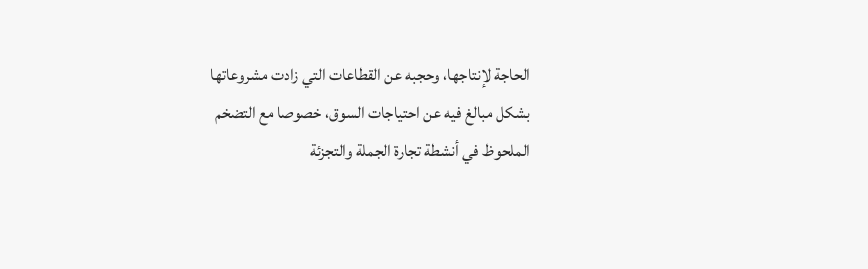الحاجة لإنتاجها، وحجبه عن القطاعات التي زادت مشروعاتها بشكل مبالغ فيه عن احتياجات السوق، خصوصا مع التضخم الملحوظ في أنشطة تجارة الجملة والتجزئة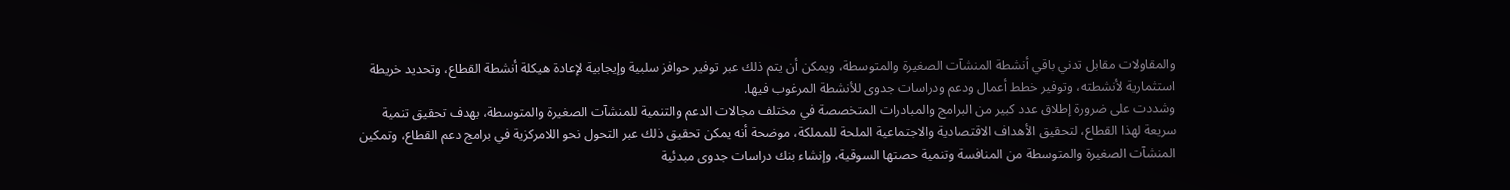والمقاولات مقابل تدني باقي أنشطة المنشآت الصغيرة والمتوسطة، ويمكن أن يتم ذلك عبر توفير حوافز سلبية وإيجابية لإعادة هيكلة أنشطة القطاع، وتحديد خريطة استثمارية لأنشطته، وتوفير خطط أعمال ودعم ودراسات جدوى للأنشطة المرغوب فيها.
وشددت على ضرورة إطلاق عدد كبير من البرامج والمبادرات المتخصصة في مختلف مجالات الدعم والتنمية للمنشآت الصغيرة والمتوسطة، بهدف تحقيق تنمية سريعة لهذا القطاع، لتحقيق الأهداف الاقتصادية والاجتماعية الملحة للمملكة، موضحة أنه يمكن تحقيق ذلك عبر التحول نحو اللامركزية في برامج دعم القطاع، وتمكين المنشآت الصغيرة والمتوسطة من المنافسة وتنمية حصتها السوقية، وإنشاء بنك دراسات جدوى مبدئية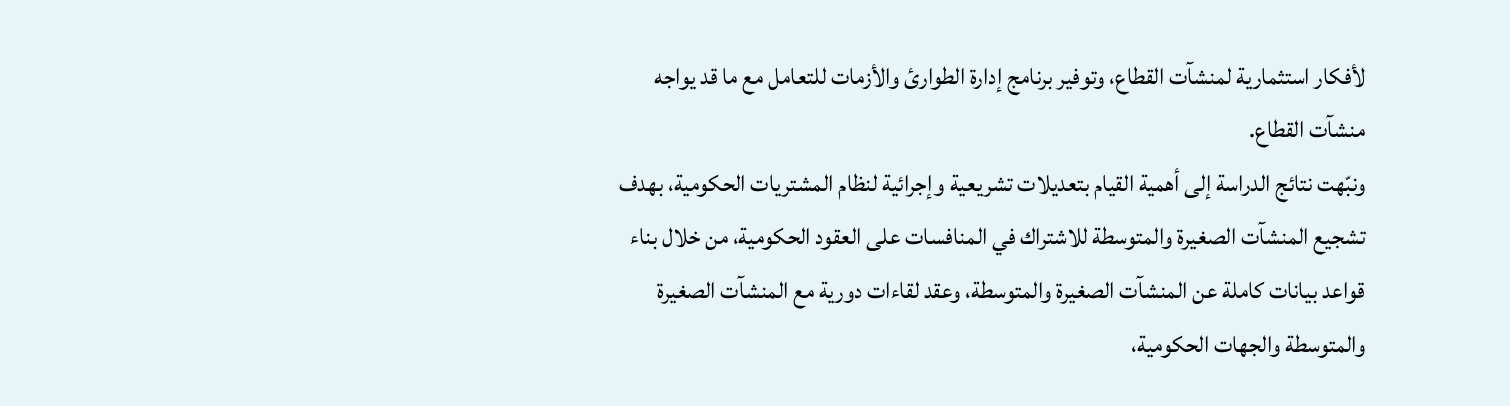لأفكار استثمارية لمنشآت القطاع، وتوفير برنامج إدارة الطوارئ والأزمات للتعامل مع ما قد يواجه منشآت القطاع.
ونبّهت نتائج الدراسة إلى أهمية القيام بتعديلات تشريعية وإجرائية لنظام المشتريات الحكومية، بهدف تشجيع المنشآت الصغيرة والمتوسطة للاشتراك في المنافسات على العقود الحكومية، من خلال بناء قواعد بيانات كاملة عن المنشآت الصغيرة والمتوسطة، وعقد لقاءات دورية مع المنشآت الصغيرة والمتوسطة والجهات الحكومية،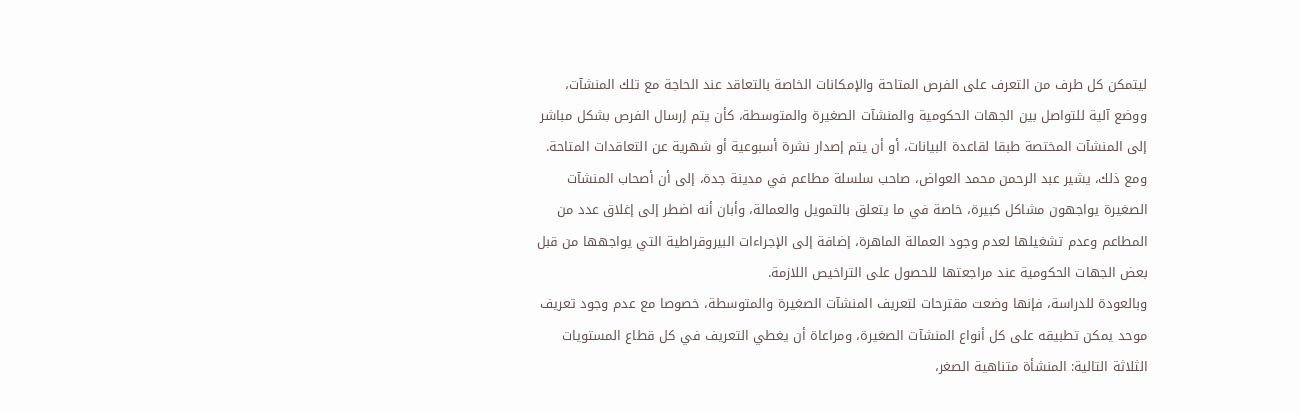ليتمكن كل طرف من التعرف على الفرص المتاحة والإمكانات الخاصة بالتعاقد عند الحاجة مع تلك المنشآت، ووضع آلية للتواصل بين الجهات الحكومية والمنشآت الصغيرة والمتوسطة، كأن يتم إرسال الفرص بشكل مباشر إلى المنشآت المختصة طبقا لقاعدة البيانات، أو أن يتم إصدار نشرة أسبوعية أو شهرية عن التعاقدات المتاحة.
ومع ذلك، يشير عبد الرحمن محمد العواض، صاحب سلسلة مطاعم في مدينة جدة، إلى أن أصحاب المنشآت الصغيرة يواجهون مشاكل كبيرة، خاصة في ما يتعلق بالتمويل والعمالة، وأبان أنه اضطر إلى إغلاق عدد من المطاعم وعدم تشغيلها لعدم وجود العمالة الماهرة، إضافة إلى الإجراءات البيروقراطية التي يواجهها من قبل بعض الجهات الحكومية عند مراجعتها للحصول على التراخيص اللازمة.
وبالعودة للدراسة، فإنها وضعت مقترحات لتعريف المنشآت الصغيرة والمتوسطة، خصوصا مع عدم وجود تعريف موحد يمكن تطبيقه على كل أنواع المنشآت الصغيرة، ومراعاة أن يغطي التعريف في كل قطاع المستويات الثلاثة التالية: المنشأة متناهية الصغر،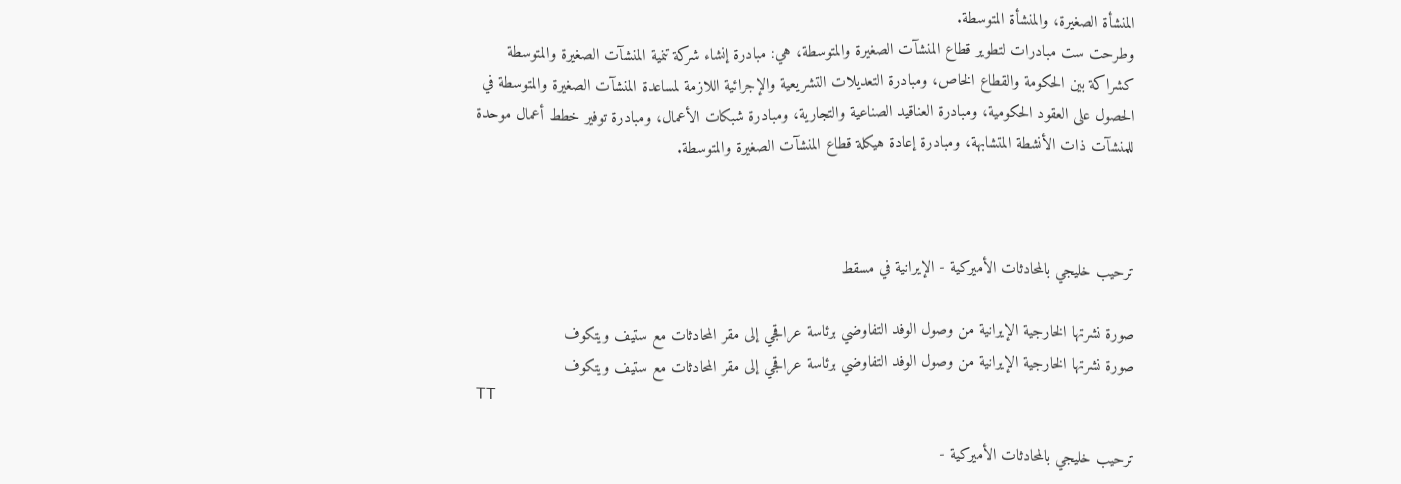المنشأة الصغيرة، والمنشأة المتوسطة.
وطرحت ست مبادرات لتطوير قطاع المنشآت الصغيرة والمتوسطة، هي: مبادرة إنشاء شركة تنمية المنشآت الصغيرة والمتوسطة كشراكة بين الحكومة والقطاع الخاص، ومبادرة التعديلات التشريعية والإجرائية اللازمة لمساعدة المنشآت الصغيرة والمتوسطة في الحصول على العقود الحكومية، ومبادرة العناقيد الصناعية والتجارية، ومبادرة شبكات الأعمال، ومبادرة توفير خطط أعمال موحدة للمنشآت ذات الأنشطة المتشابهة، ومبادرة إعادة هيكلة قطاع المنشآت الصغيرة والمتوسطة.



ترحيب خليجي بالمحادثات الأميركية - الإيرانية في مسقط

صورة نشرتها الخارجية الإيرانية من وصول الوفد التفاوضي برئاسة عراقجي إلى مقر المحادثات مع ستيف ويتكوف
صورة نشرتها الخارجية الإيرانية من وصول الوفد التفاوضي برئاسة عراقجي إلى مقر المحادثات مع ستيف ويتكوف
TT

ترحيب خليجي بالمحادثات الأميركية -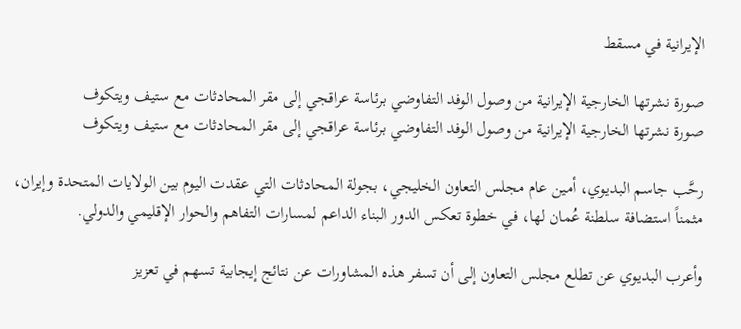الإيرانية في مسقط

صورة نشرتها الخارجية الإيرانية من وصول الوفد التفاوضي برئاسة عراقجي إلى مقر المحادثات مع ستيف ويتكوف
صورة نشرتها الخارجية الإيرانية من وصول الوفد التفاوضي برئاسة عراقجي إلى مقر المحادثات مع ستيف ويتكوف

رحَّب جاسم البديوي، أمين عام مجلس التعاون الخليجي، بجولة المحادثات التي عقدت اليوم بين الولايات المتحدة وإيران، مثمناً استضافة سلطنة عُمان لها، في خطوة تعكس الدور البناء الداعم لمسارات التفاهم والحوار الإقليمي والدولي.

وأعرب البديوي عن تطلع مجلس التعاون إلى أن تسفر هذه المشاورات عن نتائج إيجابية تسهم في تعزيز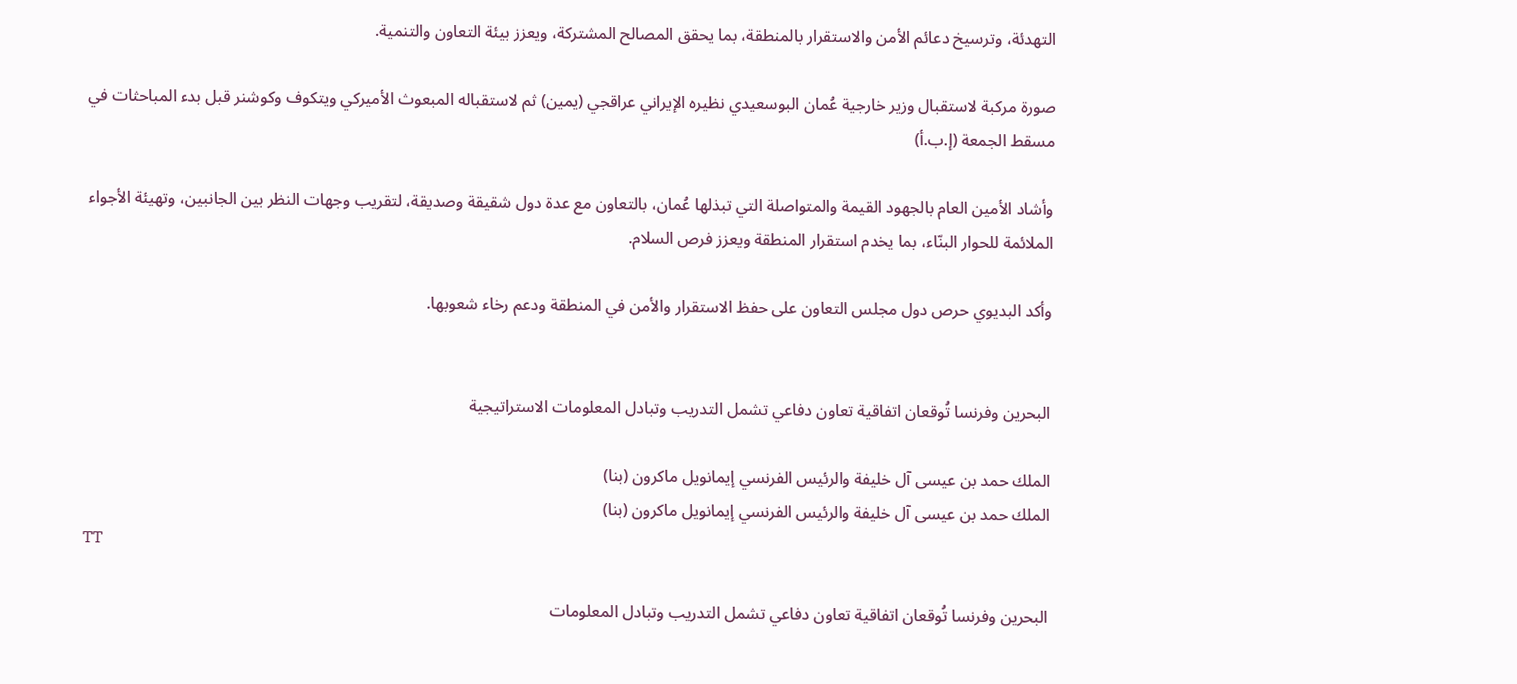التهدئة، وترسيخ دعائم الأمن والاستقرار بالمنطقة، بما يحقق المصالح المشتركة، ويعزز بيئة التعاون والتنمية.

صورة مركبة لاستقبال وزير خارجية عُمان البوسعيدي نظيره الإيراني عراقجي (يمين) ثم لاستقباله المبعوث الأميركي ويتكوف وكوشنر قبل بدء المباحثات في مسقط الجمعة (إ.ب.أ)

وأشاد الأمين العام بالجهود القيمة والمتواصلة التي تبذلها عُمان، بالتعاون مع عدة دول شقيقة وصديقة، لتقريب وجهات النظر بين الجانبين، وتهيئة الأجواء الملائمة للحوار البنّاء، بما يخدم استقرار المنطقة ويعزز فرص السلام.

وأكد البديوي حرص دول مجلس التعاون على حفظ الاستقرار والأمن في المنطقة ودعم رخاء شعوبها.


البحرين وفرنسا تُوقعان اتفاقية تعاون دفاعي تشمل التدريب وتبادل المعلومات الاستراتيجية

الملك حمد بن عيسى آل خليفة والرئيس الفرنسي إيمانويل ماكرون (بنا)
الملك حمد بن عيسى آل خليفة والرئيس الفرنسي إيمانويل ماكرون (بنا)
TT

البحرين وفرنسا تُوقعان اتفاقية تعاون دفاعي تشمل التدريب وتبادل المعلومات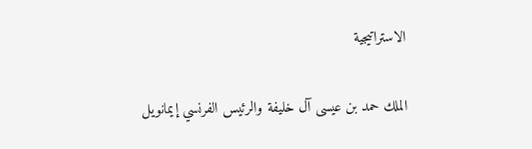الاستراتيجية

الملك حمد بن عيسى آل خليفة والرئيس الفرنسي إيمانويل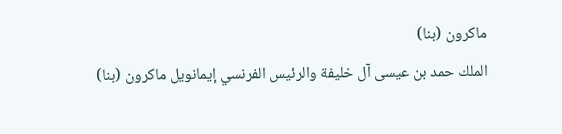ماكرون (بنا)
الملك حمد بن عيسى آل خليفة والرئيس الفرنسي إيمانويل ماكرون (بنا)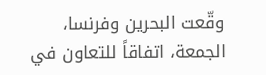وقّعت البحرين وفرنسا، الجمعة، اتفاقاً للتعاون في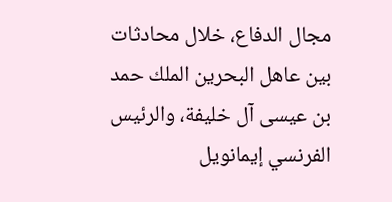مجال الدفاع، خلال محادثات بين عاهل البحرين الملك حمد بن عيسى آل خليفة، والرئيس الفرنسي إيمانويل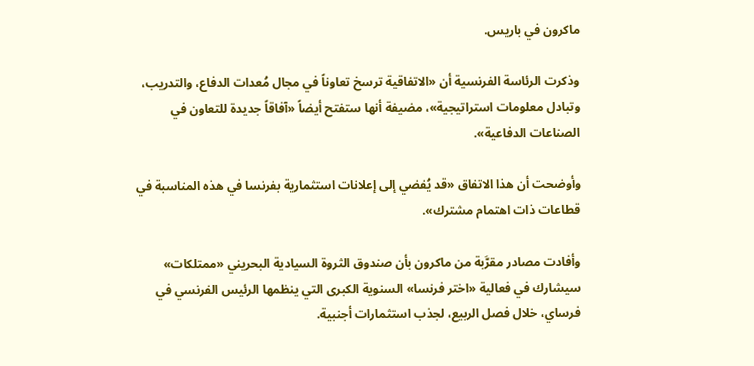ماكرون في باريس.

وذكرت الرئاسة الفرنسية أن «الاتفاقية ترسخ تعاوناً في مجال مُعدات الدفاع، والتدريب، وتبادل معلومات استراتيجية»، مضيفة أنها ستفتح أيضاً «آفاقاً جديدة للتعاون في الصناعات الدفاعية».

وأوضحت أن هذا الاتفاق «قد يُفضي إلى إعلانات استثمارية بفرنسا في هذه المناسبة في قطاعات ذات اهتمام مشترك».

وأفادت مصادر مقرَّبة من ماكرون بأن صندوق الثروة السيادية البحريني «ممتلكات» سيشارك في فعالية «اختر فرنسا» السنوية الكبرى التي ينظمها الرئيس الفرنسي في فرساي، خلال فصل الربيع، لجذب استثمارات أجنبية.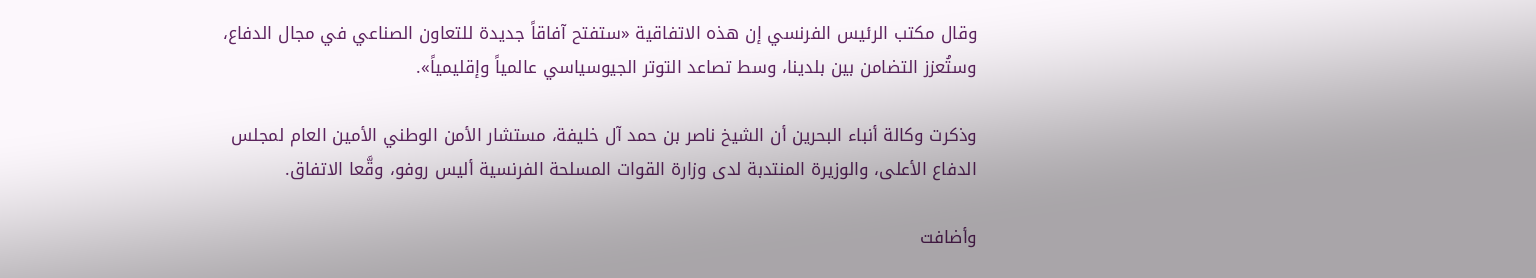وقال مكتب الرئيس الفرنسي إن هذه الاتفاقية «ستفتح آفاقاً جديدة للتعاون الصناعي في مجال الدفاع، وستُعزز التضامن بين بلدينا، وسط تصاعد التوتر الجيوسياسي عالمياً وإقليمياً».

وذكرت وكالة أنباء البحرين أن الشيخ ناصر بن حمد آل خليفة، مستشار الأمن الوطني الأمين العام لمجلس الدفاع الأعلى، والوزيرة المنتدبة لدى وزارة القوات المسلحة الفرنسية أليس روفو، وقَّعا الاتفاق.

وأضافت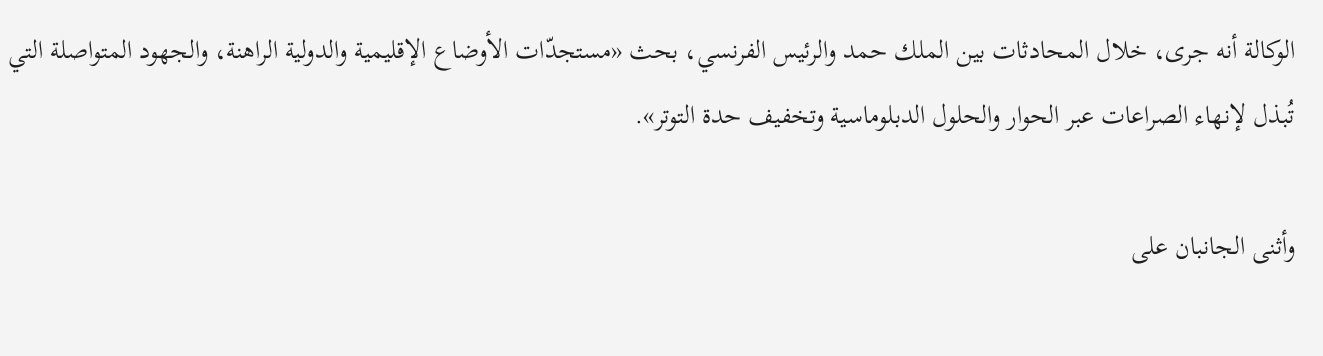الوكالة أنه جرى، خلال المحادثات بين الملك حمد والرئيس الفرنسي، بحث «مستجدّات الأوضاع الإقليمية والدولية الراهنة، والجهود المتواصلة التي تُبذل لإنهاء الصراعات عبر الحوار والحلول الدبلوماسية وتخفيف حدة التوتر».

وأثنى الجانبان على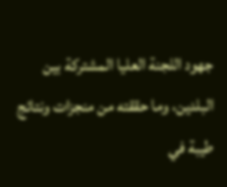جهود اللجنة العليا المشتركة بين البلدين، وما حققته من منجزات ونتائج طيبة في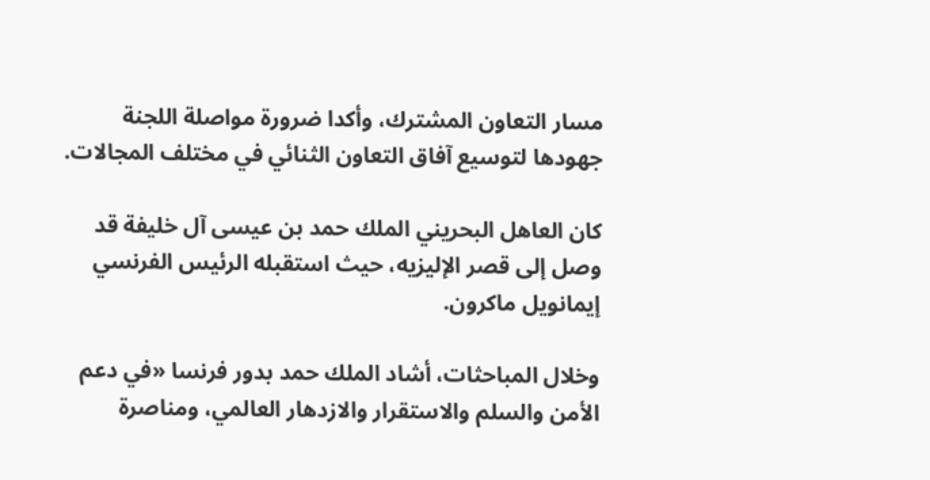مسار التعاون المشترك، وأكدا ضرورة مواصلة اللجنة جهودها لتوسيع آفاق التعاون الثنائي في مختلف المجالات.

كان العاهل البحريني الملك حمد بن عيسى آل خليفة قد وصل إلى قصر الإليزيه، حيث استقبله الرئيس الفرنسي إيمانويل ماكرون.

وخلال المباحثات، أشاد الملك حمد بدور فرنسا «في دعم الأمن والسلم والاستقرار والازدهار العالمي، ومناصرة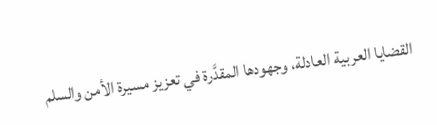القضايا العربية العادلة، وجهودها المقدَّرة في تعزيز مسيرة الأمن والسلم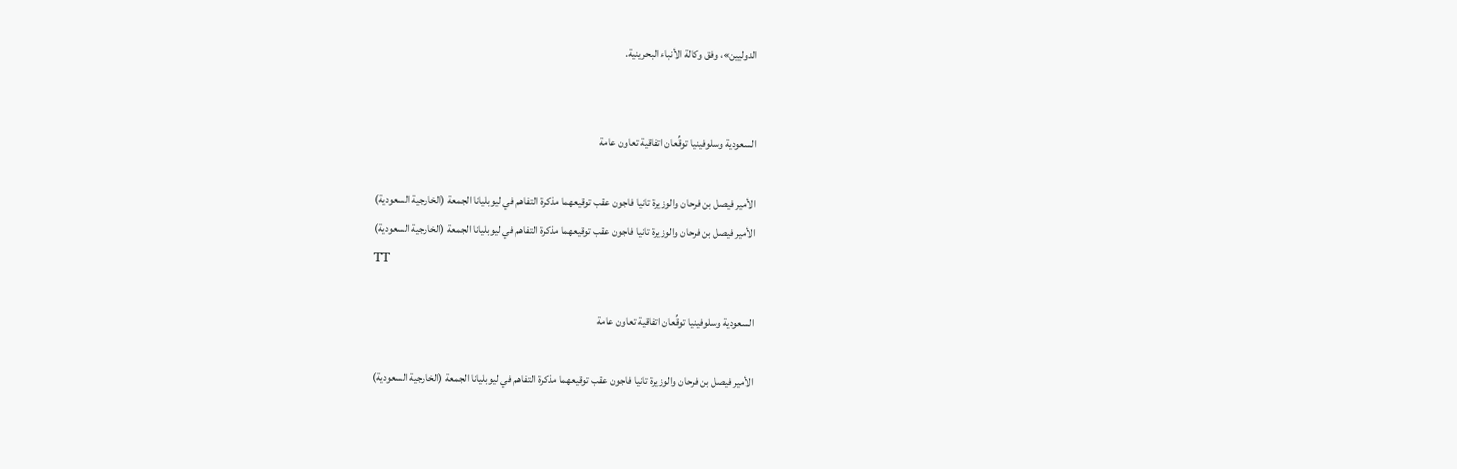الدوليين»، وفق وكالة الأنباء البحرينية.


السعودية وسلوفينيا توقِّعان اتفاقية تعاون عامة

الأمير فيصل بن فرحان والوزيرة تانيا فاجون عقب توقيعهما مذكرة التفاهم في ليوبليانا الجمعة (الخارجية السعودية)
الأمير فيصل بن فرحان والوزيرة تانيا فاجون عقب توقيعهما مذكرة التفاهم في ليوبليانا الجمعة (الخارجية السعودية)
TT

السعودية وسلوفينيا توقِّعان اتفاقية تعاون عامة

الأمير فيصل بن فرحان والوزيرة تانيا فاجون عقب توقيعهما مذكرة التفاهم في ليوبليانا الجمعة (الخارجية السعودية)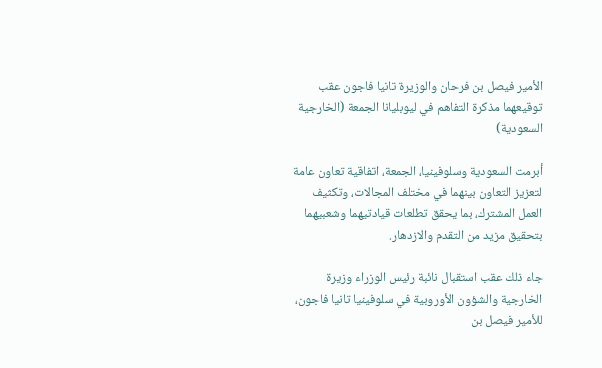الأمير فيصل بن فرحان والوزيرة تانيا فاجون عقب توقيعهما مذكرة التفاهم في ليوبليانا الجمعة (الخارجية السعودية)

أبرمت السعودية وسلوفينيا، الجمعة، اتفاقية تعاون عامة لتعزيز التعاون بينهما في مختلف المجالات، وتكثيف العمل المشترك، بما يحقق تطلعات قيادتيهما وشعبيهما بتحقيق مزيد من التقدم والازدهار.

جاء ذلك عقب استقبال نائبة رئيس الوزراء وزيرة الخارجية والشؤون الأوروبية في سلوفينيا تانيا فاجون، للأمير فيصل بن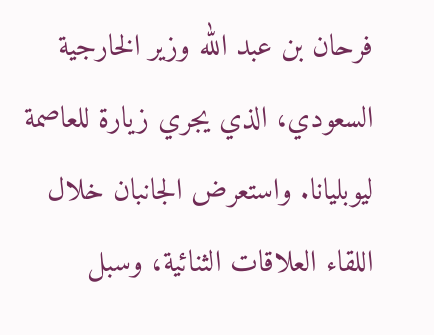فرحان بن عبد الله وزير الخارجية السعودي، الذي يجري زيارة للعاصمة ليوبليانا. واستعرض الجانبان خلال اللقاء العلاقات الثنائية، وسبل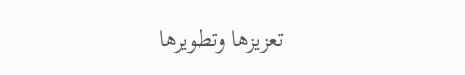تعزيزها وتطويرها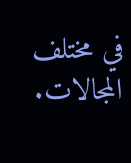في مختلف المجالات.